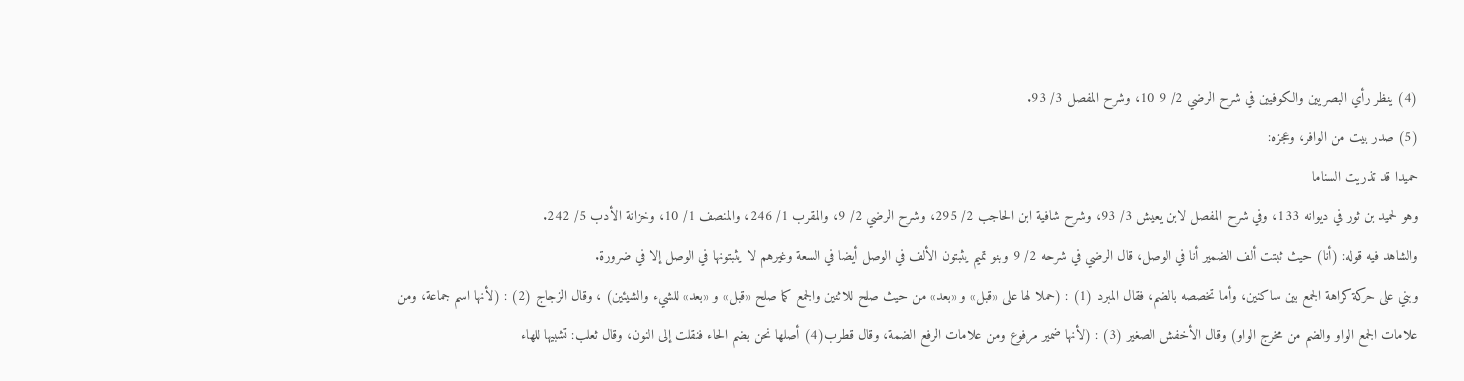(4) ينظر رأي البصريين والكوفيين في شرح الرضي 2/ 9 10، وشرح المفصل 3/ 93.
(5) صدر بيت من الوافر، وعجزه:
حميدا قد تذريت السناما
وهو لحميد بن ثور في ديوانه 133، وفي شرح المفصل لابن يعيش 3/ 93، وشرح شافية ابن الحاجب 2/ 295، وشرح الرضي 2/ 9، والمقرب 1/ 246، والمنصف 1/ 10، وخزانة الأدب 5/ 242.
والشاهد فيه قوله: (أنا) حيث ثبتت ألف الضمير أنا في الوصل، قال الرضي في شرحه 2/ 9 وبنو تميم يثبتون الألف في الوصل أيضا في السعة وغيرهم لا يثبتونها في الوصل إلا في ضرورة.
وبني على حركة كراهة الجمع بين ساكنين، وأما تخصصه بالضم، فقال المبرد (1) : (حملا لها على «قبل» و «بعد» من حيث صلح للاثنين والجمع كما صلح «قبل» و «بعد» للشيء والشيئين) ، وقال الزجاج (2) : (لأنها اسم جماعة، ومن علامات الجمع الواو والضم من مخرج الواو) وقال الأخفش الصغير (3) : (لأنها ضمير مرفوع ومن علامات الرفع الضمة، وقال قطرب(4) أصلها نحن بضم الحاء فنقلت إلى النون، وقال ثعلب: تشبيها للهاء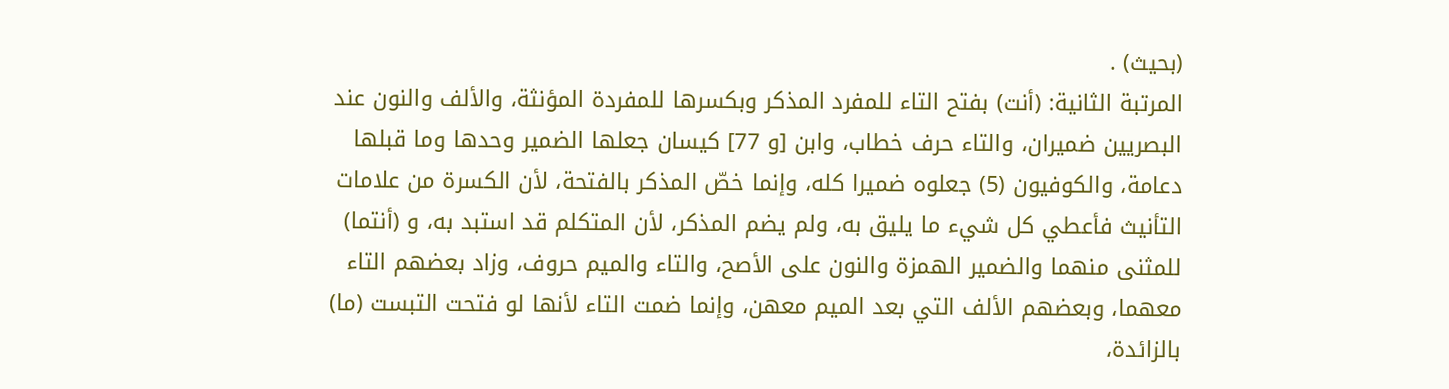(بحيث) .
المرتبة الثانية: (أنت) بفتح التاء للمفرد المذكر وبكسرها للمفردة المؤنثة، والألف والنون عند البصريين ضميران، والتاء حرف خطاب، وابن [و 77] كيسان جعلها الضمير وحدها وما قبلها دعامة، والكوفيون (5) جعلوه ضميرا كله، وإنما خصّ المذكر بالفتحة، لأن الكسرة من علامات التأنيث فأعطي كل شيء ما يليق به، ولم يضم المذكر، لأن المتكلم قد استبد به، و (أنتما) للمثنى منهما والضمير الهمزة والنون على الأصح، والتاء والميم حروف، وزاد بعضهم التاء معهما، وبعضهم الألف التي بعد الميم معهن، وإنما ضمت التاء لأنها لو فتحت التبست (ما) بالزائدة،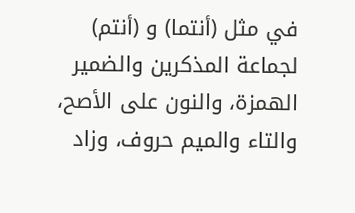في مثل (أنتما) و (أنتم) لجماعة المذكرين والضمير الهمزة، والنون على الأصح، والتاء والميم حروف، وزاد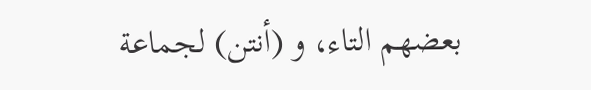بعضهم التاء، و (أنتن) لجماعة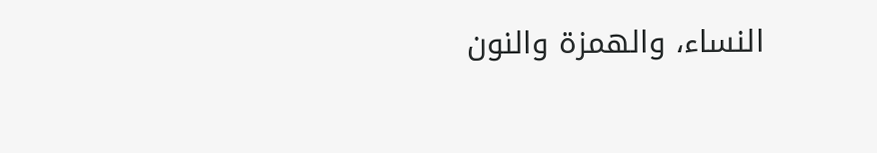النساء، والهمزة والنون